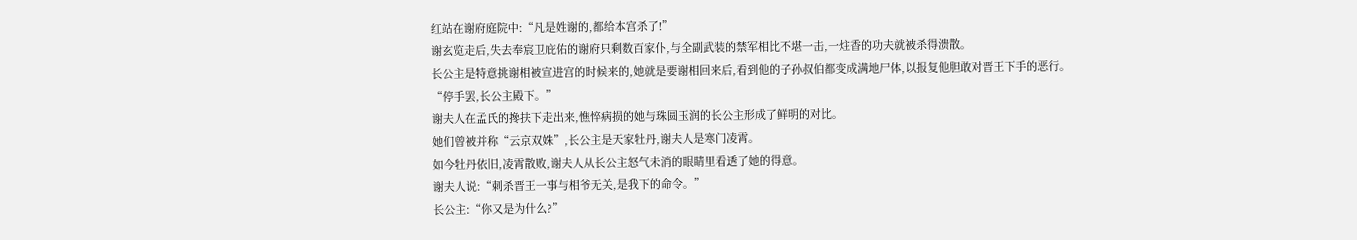红站在谢府庭院中:“凡是姓谢的,都给本宫杀了!”
谢玄览走后,失去奉宸卫庇佑的谢府只剩数百家仆,与全副武装的禁军相比不堪一击,一炷香的功夫就被杀得溃散。
长公主是特意挑谢相被宣进宫的时候来的,她就是要谢相回来后,看到他的子孙叔伯都变成满地尸体,以报复他胆敢对晋王下手的恶行。
“停手罢,长公主殿下。”
谢夫人在孟氏的搀扶下走出来,憔悴病损的她与珠圆玉润的长公主形成了鲜明的对比。
她们曾被并称“云京双姝”,长公主是天家牡丹,谢夫人是寒门凌霄。
如今牡丹依旧,凌霄散败,谢夫人从长公主怒气未消的眼睛里看透了她的得意。
谢夫人说:“刺杀晋王一事与相爷无关,是我下的命令。”
长公主:“你又是为什么?”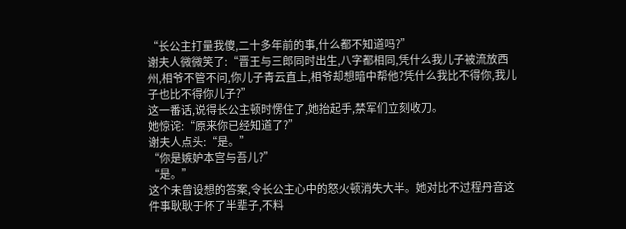“长公主打量我傻,二十多年前的事,什么都不知道吗?”
谢夫人微微笑了:“晋王与三郎同时出生,八字都相同,凭什么我儿子被流放西州,相爷不管不问,你儿子青云直上,相爷却想暗中帮他?凭什么我比不得你,我儿子也比不得你儿子?”
这一番话,说得长公主顿时愣住了,她抬起手,禁军们立刻收刀。
她惊诧:“原来你已经知道了?”
谢夫人点头:“是。”
“你是嫉妒本宫与吾儿?”
“是。”
这个未曾设想的答案,令长公主心中的怒火顿消失大半。她对比不过程丹音这件事耿耿于怀了半辈子,不料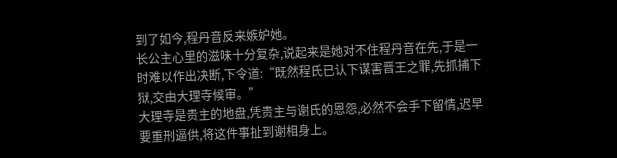到了如今,程丹音反来嫉妒她。
长公主心里的滋味十分复杂,说起来是她对不住程丹音在先,于是一时难以作出决断,下令道:“既然程氏已认下谋害晋王之罪,先抓捕下狱,交由大理寺候审。”
大理寺是贵主的地盘,凭贵主与谢氏的恩怨,必然不会手下留情,迟早要重刑逼供,将这件事扯到谢相身上。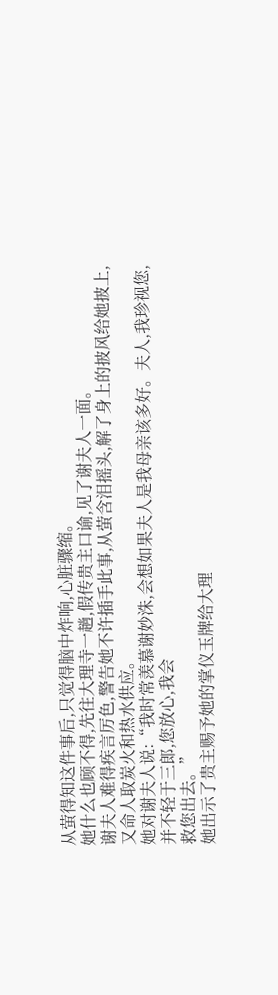从萤得知这件事后,只觉得脑中炸响,心脏骤缩。
她什么也顾不得,先往大理寺一趟,假传贵主口谕,见了谢夫人一面。
谢夫人难得疾言厉色,警告她不许插手此事,从萤含泪摇头,解了身上的披风给她披上,又命人取炭火和热水供应。
她对谢夫人说:“我时常羡慕谢妙洙,会想如果夫人是我母亲该多好。夫人,我珍视您,并不轻于三郎,您放心,我会
救您出去。”
她出示了贵主赐予她的掌仪玉牌给大理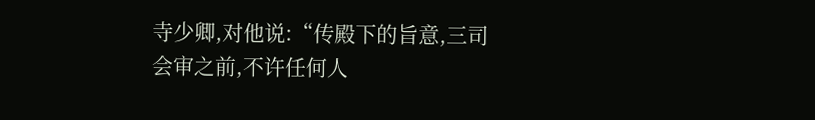寺少卿,对他说:“传殿下的旨意,三司会审之前,不许任何人